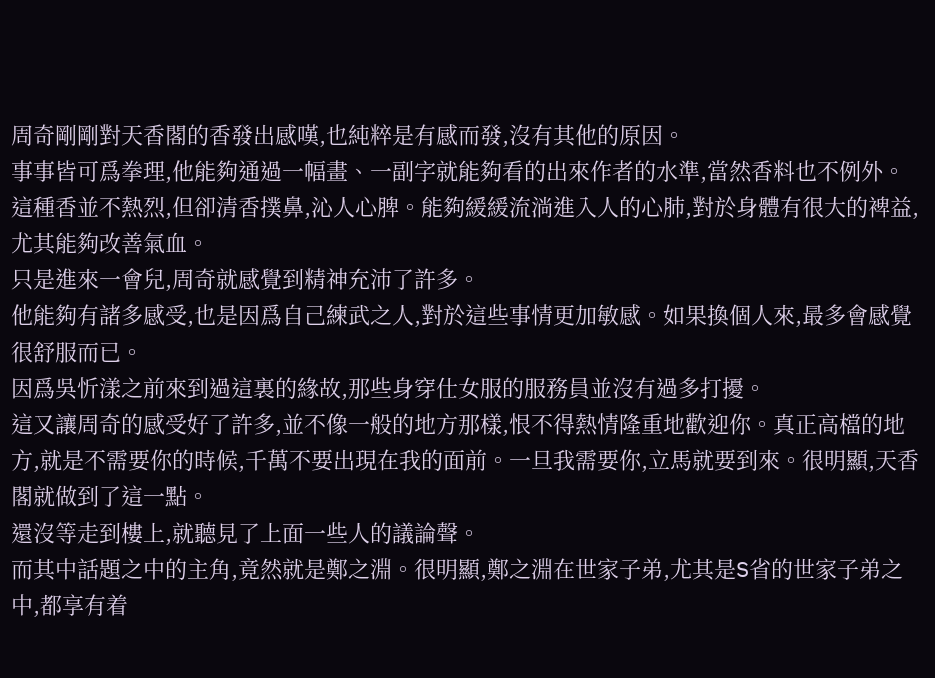周奇剛剛對天香閣的香發出感嘆,也純粹是有感而發,沒有其他的原因。
事事皆可爲拳理,他能夠通過一幅畫、一副字就能夠看的出來作者的水準,當然香料也不例外。這種香並不熱烈,但卻清香撲鼻,沁人心脾。能夠緩緩流淌進入人的心肺,對於身體有很大的裨益,尤其能夠改善氣血。
只是進來一會兒,周奇就感覺到精神充沛了許多。
他能夠有諸多感受,也是因爲自己練武之人,對於這些事情更加敏感。如果換個人來,最多會感覺很舒服而已。
因爲吳忻漾之前來到過這裏的緣故,那些身穿仕女服的服務員並沒有過多打擾。
這又讓周奇的感受好了許多,並不像一般的地方那樣,恨不得熱情隆重地歡迎你。真正高檔的地方,就是不需要你的時候,千萬不要出現在我的面前。一旦我需要你,立馬就要到來。很明顯,天香閣就做到了這一點。
還沒等走到樓上,就聽見了上面一些人的議論聲。
而其中話題之中的主角,竟然就是鄭之淵。很明顯,鄭之淵在世家子弟,尤其是S省的世家子弟之中,都享有着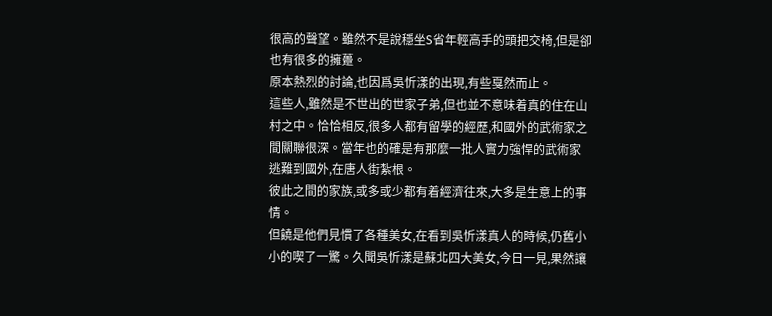很高的聲望。雖然不是說穩坐S省年輕高手的頭把交椅,但是卻也有很多的擁躉。
原本熱烈的討論,也因爲吳忻漾的出現,有些戛然而止。
這些人,雖然是不世出的世家子弟,但也並不意味着真的住在山村之中。恰恰相反,很多人都有留學的經歷,和國外的武術家之間關聯很深。當年也的確是有那麼一批人實力強悍的武術家逃難到國外,在唐人街紮根。
彼此之間的家族,或多或少都有着經濟往來,大多是生意上的事情。
但饒是他們見慣了各種美女,在看到吳忻漾真人的時候,仍舊小小的喫了一驚。久聞吳忻漾是蘇北四大美女,今日一見,果然讓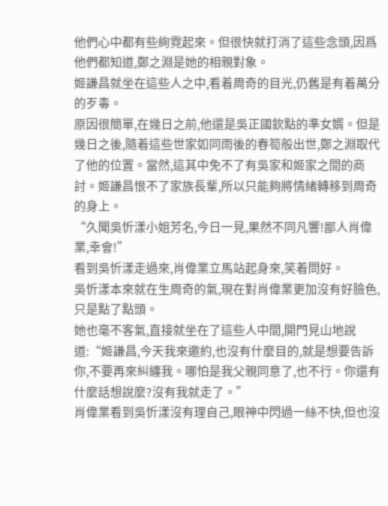他們心中都有些絢霓起來。但很快就打消了這些念頭,因爲他們都知道,鄭之淵是她的相親對象。
姬謙昌就坐在這些人之中,看着周奇的目光,仍舊是有着萬分的歹毒。
原因很簡單,在幾日之前,他還是吳正國欽點的準女婿。但是幾日之後,隨着這些世家如同雨後的春筍般出世,鄭之淵取代了他的位置。當然,這其中免不了有吳家和姬家之間的商討。姬謙昌恨不了家族長輩,所以只能夠將情緒轉移到周奇的身上。
“久聞吳忻漾小姐芳名,今日一見,果然不同凡響!鄙人肖偉業,幸會!”
看到吳忻漾走過來,肖偉業立馬站起身來,笑着問好。
吳忻漾本來就在生周奇的氣,現在對肖偉業更加沒有好臉色,只是點了點頭。
她也毫不客氣,直接就坐在了這些人中間,開門見山地說道:“姬謙昌,今天我來邀約,也沒有什麼目的,就是想要告訴你,不要再來糾纏我。哪怕是我父親同意了,也不行。你還有什麼話想說麼?沒有我就走了。”
肖偉業看到吳忻漾沒有理自己,眼神中閃過一絲不快,但也沒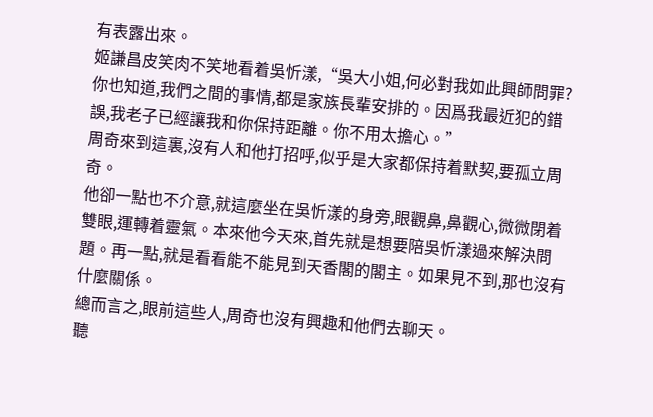有表露出來。
姬謙昌皮笑肉不笑地看着吳忻漾,“吳大小姐,何必對我如此興師問罪?你也知道,我們之間的事情,都是家族長輩安排的。因爲我最近犯的錯誤,我老子已經讓我和你保持距離。你不用太擔心。”
周奇來到這裏,沒有人和他打招呼,似乎是大家都保持着默契,要孤立周奇。
他卻一點也不介意,就這麼坐在吳忻漾的身旁,眼觀鼻,鼻觀心,微微閉着雙眼,運轉着靈氣。本來他今天來,首先就是想要陪吳忻漾過來解決問題。再一點,就是看看能不能見到天香閣的閣主。如果見不到,那也沒有什麼關係。
總而言之,眼前這些人,周奇也沒有興趣和他們去聊天。
聽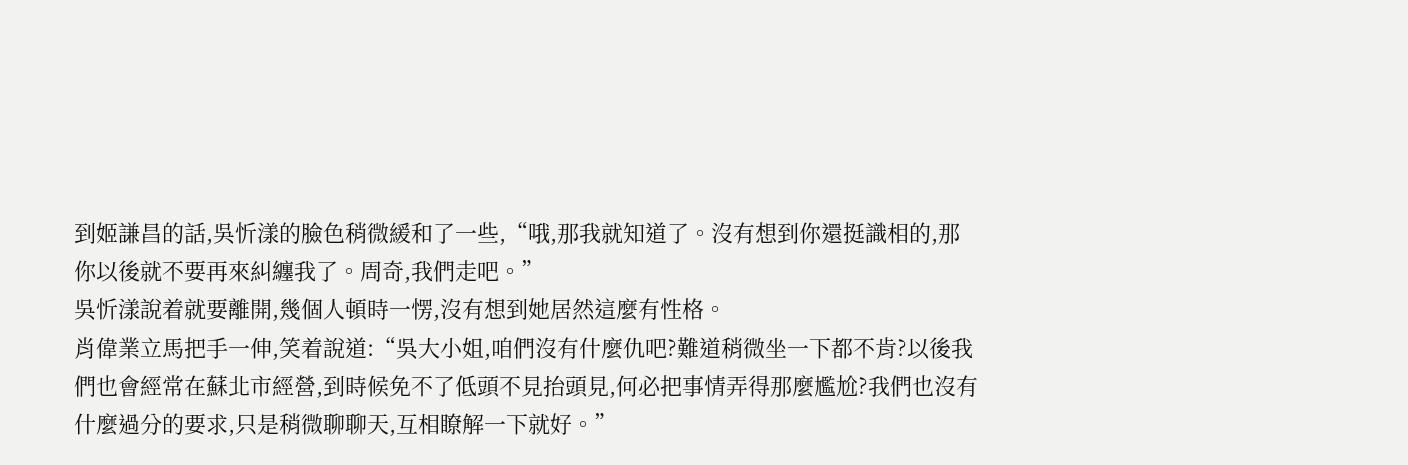到姬謙昌的話,吳忻漾的臉色稍微緩和了一些,“哦,那我就知道了。沒有想到你還挺識相的,那你以後就不要再來糾纏我了。周奇,我們走吧。”
吳忻漾說着就要離開,幾個人頓時一愣,沒有想到她居然這麼有性格。
肖偉業立馬把手一伸,笑着說道:“吳大小姐,咱們沒有什麼仇吧?難道稍微坐一下都不肯?以後我們也會經常在蘇北市經營,到時候免不了低頭不見抬頭見,何必把事情弄得那麼尷尬?我們也沒有什麼過分的要求,只是稍微聊聊天,互相瞭解一下就好。”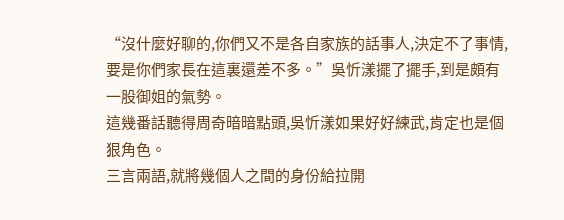“沒什麼好聊的,你們又不是各自家族的話事人,決定不了事情,要是你們家長在這裏還差不多。”吳忻漾擺了擺手,到是頗有一股御姐的氣勢。
這幾番話聽得周奇暗暗點頭,吳忻漾如果好好練武,肯定也是個狠角色。
三言兩語,就將幾個人之間的身份給拉開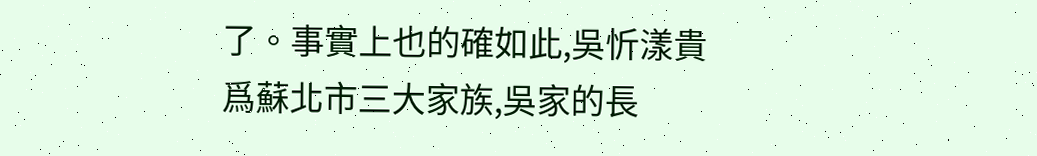了。事實上也的確如此,吳忻漾貴爲蘇北市三大家族,吳家的長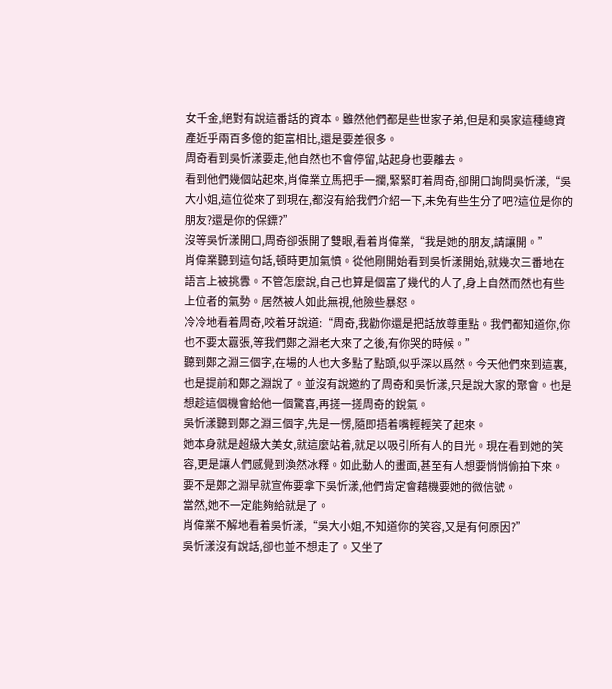女千金,絕對有說這番話的資本。雖然他們都是些世家子弟,但是和吳家這種總資產近乎兩百多億的鉅富相比,還是要差很多。
周奇看到吳忻漾要走,他自然也不會停留,站起身也要離去。
看到他們幾個站起來,肖偉業立馬把手一攔,緊緊盯着周奇,卻開口詢問吳忻漾,“吳大小姐,這位從來了到現在,都沒有給我們介紹一下,未免有些生分了吧?這位是你的朋友?還是你的保鏢?”
沒等吳忻漾開口,周奇卻張開了雙眼,看着肖偉業,“我是她的朋友,請讓開。”
肖偉業聽到這句話,頓時更加氣憤。從他剛開始看到吳忻漾開始,就幾次三番地在語言上被挑釁。不管怎麼說,自己也算是個富了幾代的人了,身上自然而然也有些上位者的氣勢。居然被人如此無視,他險些暴怒。
冷冷地看着周奇,咬着牙說道:“周奇,我勸你還是把話放尊重點。我們都知道你,你也不要太囂張,等我們鄭之淵老大來了之後,有你哭的時候。”
聽到鄭之淵三個字,在場的人也大多點了點頭,似乎深以爲然。今天他們來到這裏,也是提前和鄭之淵說了。並沒有說邀約了周奇和吳忻漾,只是說大家的聚會。也是想趁這個機會給他一個驚喜,再搓一搓周奇的銳氣。
吳忻漾聽到鄭之淵三個字,先是一愣,隨即捂着嘴輕輕笑了起來。
她本身就是超級大美女,就這麼站着,就足以吸引所有人的目光。現在看到她的笑容,更是讓人們感覺到渙然冰釋。如此動人的畫面,甚至有人想要悄悄偷拍下來。要不是鄭之淵早就宣佈要拿下吳忻漾,他們肯定會藉機要她的微信號。
當然,她不一定能夠給就是了。
肖偉業不解地看着吳忻漾,“吳大小姐,不知道你的笑容,又是有何原因?”
吳忻漾沒有說話,卻也並不想走了。又坐了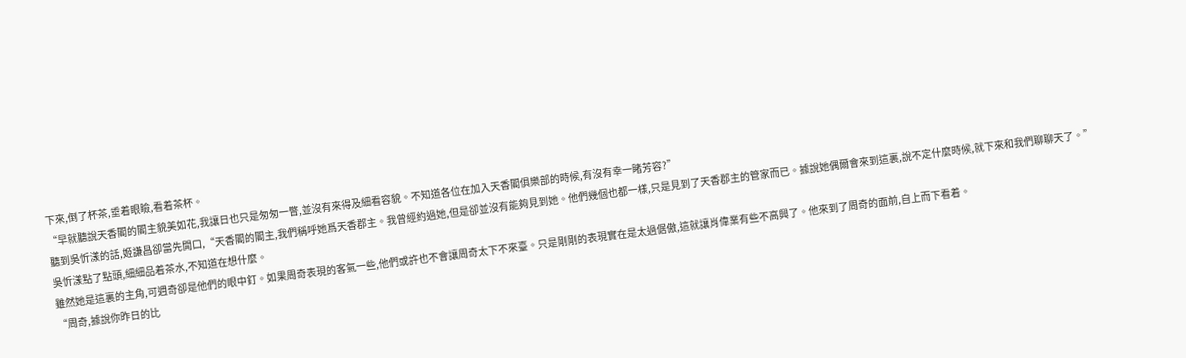下來,倒了杯茶,垂着眼瞼,看着茶杯。
“早就聽說天香閣的閣主貌美如花,我讓日也只是匆匆一瞥,並沒有來得及細看容貌。不知道各位在加入天香閣俱樂部的時候,有沒有幸一睹芳容?”
聽到吳忻漾的話,姬謙昌卻當先開口,“天香閣的閣主,我們稱呼她爲天香郡主。我曾經約過她,但是卻並沒有能夠見到她。他們幾個也都一樣,只是見到了天香郡主的管家而已。據說她偶爾會來到這裏,說不定什麼時候,就下來和我們聊聊天了。”
吳忻漾點了點頭,細細品着茶水,不知道在想什麼。
雖然她是這裏的主角,可週奇卻是他們的眼中釘。如果周奇表現的客氣一些,他們或許也不會讓周奇太下不來臺。只是剛剛的表現實在是太過倨傲,這就讓肖偉業有些不高興了。他來到了周奇的面前,自上而下看着。
“周奇,據說你昨日的比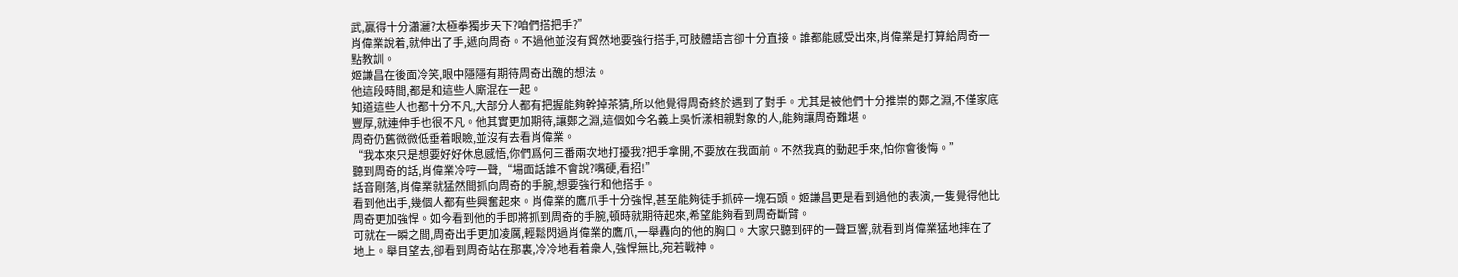武,贏得十分瀟灑?太極拳獨步天下?咱們搭把手?”
肖偉業說着,就伸出了手,遞向周奇。不過他並沒有貿然地要強行搭手,可肢體語言卻十分直接。誰都能感受出來,肖偉業是打算給周奇一點教訓。
姬謙昌在後面冷笑,眼中隱隱有期待周奇出醜的想法。
他這段時間,都是和這些人廝混在一起。
知道這些人也都十分不凡,大部分人都有把握能夠幹掉茶猜,所以他覺得周奇終於遇到了對手。尤其是被他們十分推崇的鄭之淵,不僅家底豐厚,就連伸手也很不凡。他其實更加期待,讓鄭之淵,這個如今名義上吳忻漾相親對象的人,能夠讓周奇難堪。
周奇仍舊微微低垂着眼瞼,並沒有去看肖偉業。
“我本來只是想要好好休息感悟,你們爲何三番兩次地打擾我?把手拿開,不要放在我面前。不然我真的動起手來,怕你會後悔。”
聽到周奇的話,肖偉業冷哼一聲,“場面話誰不會說?嘴硬,看招!”
話音剛落,肖偉業就猛然間抓向周奇的手腕,想要強行和他搭手。
看到他出手,幾個人都有些興奮起來。肖偉業的鷹爪手十分強悍,甚至能夠徒手抓碎一塊石頭。姬謙昌更是看到過他的表演,一隻覺得他比周奇更加強悍。如今看到他的手即將抓到周奇的手腕,頓時就期待起來,希望能夠看到周奇斷臂。
可就在一瞬之間,周奇出手更加凌厲,輕鬆閃過肖偉業的鷹爪,一舉轟向的他的胸口。大家只聽到砰的一聲巨響,就看到肖偉業猛地摔在了地上。舉目望去,卻看到周奇站在那裏,冷冷地看着衆人,強悍無比,宛若戰神。